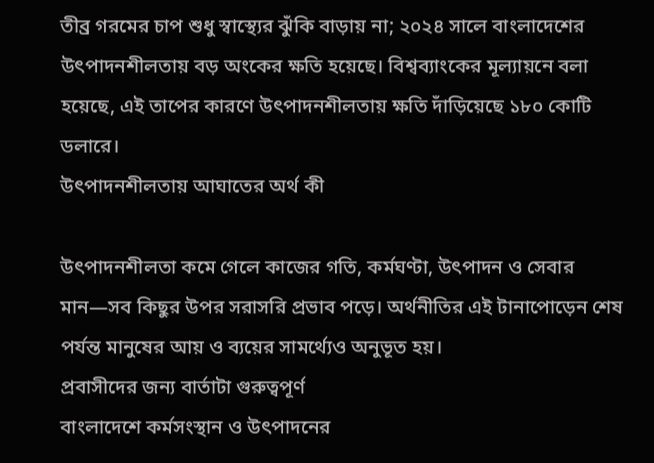তীব্র গরমের চাপ শুধু স্বাস্থ্যের ঝুঁকি বাড়ায় না; ২০২৪ সালে বাংলাদেশের উৎপাদনশীলতায় বড় অংকের ক্ষতি হয়েছে। বিশ্বব্যাংকের মূল্যায়নে বলা হয়েছে, এই তাপের কারণে উৎপাদনশীলতায় ক্ষতি দাঁড়িয়েছে ১৮০ কোটি ডলারে।
উৎপাদনশীলতায় আঘাতের অর্থ কী

উৎপাদনশীলতা কমে গেলে কাজের গতি, কর্মঘণ্টা, উৎপাদন ও সেবার মান—সব কিছুর উপর সরাসরি প্রভাব পড়ে। অর্থনীতির এই টানাপোড়েন শেষ পর্যন্ত মানুষের আয় ও ব্যয়ের সামর্থ্যেও অনুভূত হয়।
প্রবাসীদের জন্য বার্তাটা গুরুত্বপূর্ণ
বাংলাদেশে কর্মসংস্থান ও উৎপাদনের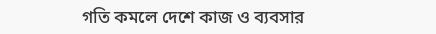গতি কমলে দেশে কাজ ও ব্যবসার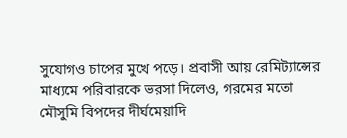সুযোগও চাপের মুখে পড়ে। প্রবাসী আয় রেমিট্যান্সের মাধ্যমে পরিবারকে ভরসা দিলেও, গরমের মতো মৌসুমি বিপদের দীর্ঘমেয়াদি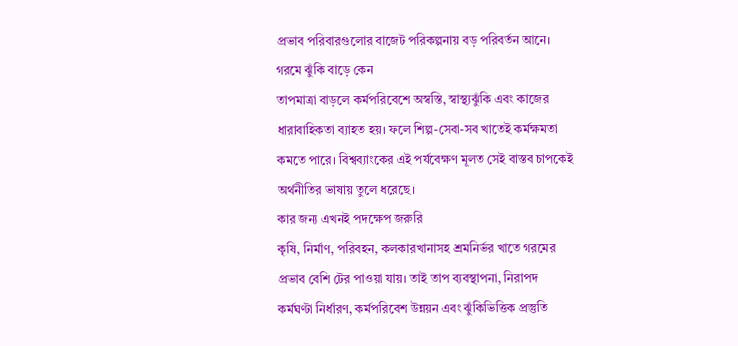প্রভাব পরিবারগুলোর বাজেট পরিকল্পনায় বড় পরিবর্তন আনে।
গরমে ঝুঁকি বাড়ে কেন
তাপমাত্রা বাড়লে কর্মপরিবেশে অস্বস্তি, স্বাস্থ্যঝুঁকি এবং কাজের ধারাবাহিকতা ব্যাহত হয়। ফলে শিল্প-সেবা-সব খাতেই কর্মক্ষমতা কমতে পারে। বিশ্বব্যাংকের এই পর্যবেক্ষণ মূলত সেই বাস্তব চাপকেই অর্থনীতির ভাষায় তুলে ধরেছে।
কার জন্য এখনই পদক্ষেপ জরুরি
কৃষি, নির্মাণ, পরিবহন, কলকারখানাসহ শ্রমনির্ভর খাতে গরমের প্রভাব বেশি টের পাওয়া যায়। তাই তাপ ব্যবস্থাপনা, নিরাপদ কর্মঘণ্টা নির্ধারণ, কর্মপরিবেশ উন্নয়ন এবং ঝুঁকিভিত্তিক প্রস্তুতি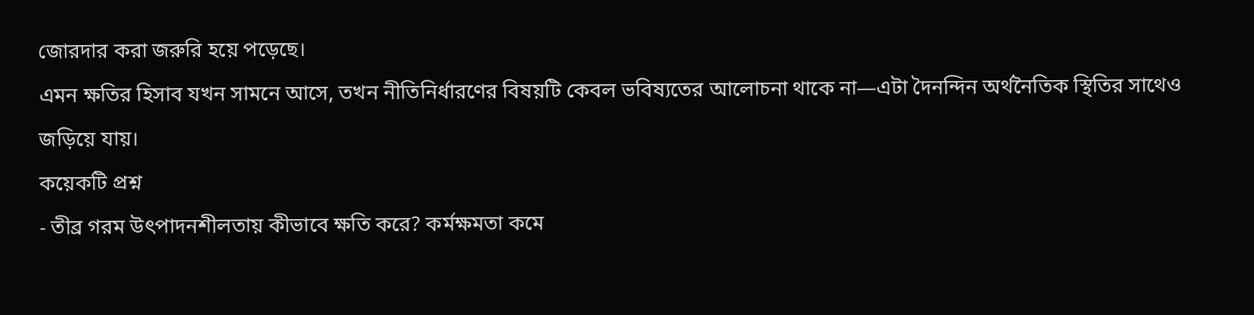জোরদার করা জরুরি হয়ে পড়েছে।
এমন ক্ষতির হিসাব যখন সামনে আসে, তখন নীতিনির্ধারণের বিষয়টি কেবল ভবিষ্যতের আলোচনা থাকে না—এটা দৈনন্দিন অর্থনৈতিক স্থিতির সাথেও জড়িয়ে যায়।
কয়েকটি প্রশ্ন
- তীব্র গরম উৎপাদনশীলতায় কীভাবে ক্ষতি করে? কর্মক্ষমতা কমে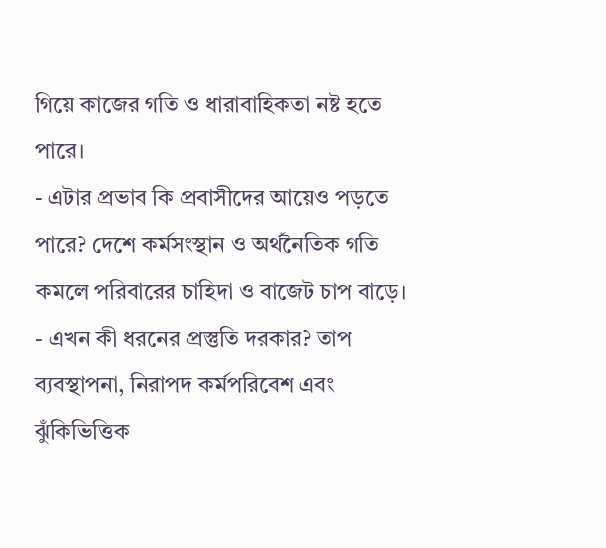গিয়ে কাজের গতি ও ধারাবাহিকতা নষ্ট হতে পারে।
- এটার প্রভাব কি প্রবাসীদের আয়েও পড়তে পারে? দেশে কর্মসংস্থান ও অর্থনৈতিক গতি কমলে পরিবারের চাহিদা ও বাজেট চাপ বাড়ে।
- এখন কী ধরনের প্রস্তুতি দরকার? তাপ ব্যবস্থাপনা, নিরাপদ কর্মপরিবেশ এবং ঝুঁকিভিত্তিক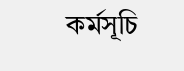কর্মসূচি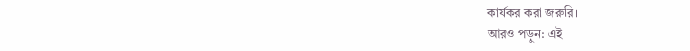কার্যকর করা জরুরি।
আরও পড়ুন: এই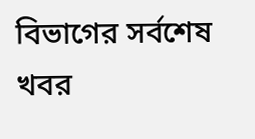বিভাগের সর্বশেষ খবর